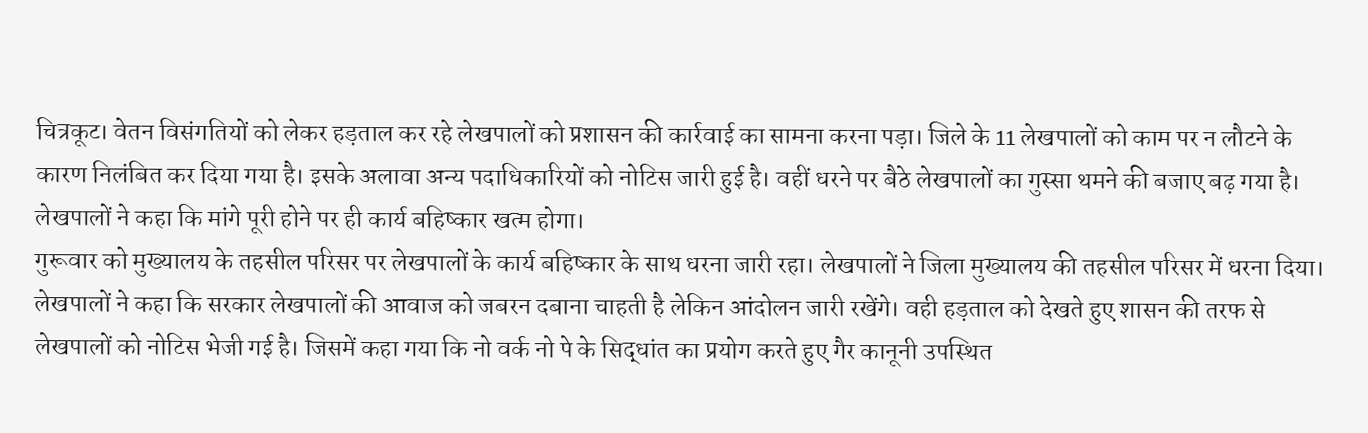चित्रकूट। वेतन विसंगतियों को लेकर हड़ताल कर रहे लेखपालों को प्रशासन की कार्रवाई का सामना करना पड़ा। जिले के 11 लेखपालों को काम पर न लौटने के कारण निलंबित कर दिया गया है। इसके अलावा अन्य पदाधिकारियों को नोटिस जारी हुई है। वहीं धरने पर बैठे लेखपालों का गुस्सा थमने की बजाए बढ़ गया है। लेखपालों ने कहा कि मांगे पूरी होने पर ही कार्य बहिष्कार खत्म होगा।
गुरूवार को मुख्यालय के तहसील परिसर पर लेखपालों के कार्य बहिष्कार के साथ धरना जारी रहा। लेखपालों ने जिला मुख्यालय की तहसील परिसर में धरना दिया। लेखपालों ने कहा कि सरकार लेखपालों की आवाज को जबरन दबाना चाहती है लेकिन आंदोलन जारी रखेंगे। वही हड़ताल को देखते हुए शासन की तरफ से लेखपालों को नोटिस भेजी गई है। जिसमें कहा गया कि नो वर्क नो पे के सिद्धांत का प्रयोग करते हुए गैर कानूनी उपस्थित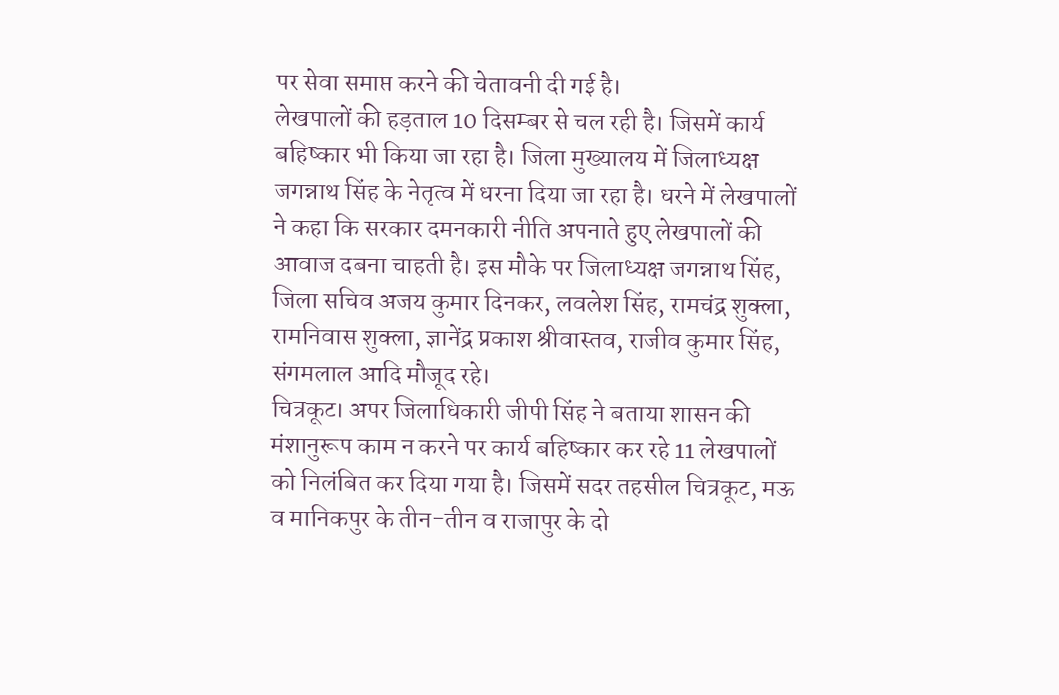पर सेवा समाप्त करने की चेतावनी दी गई है।
लेखपालों की हड़ताल 10 दिसम्बर से चल रही है। जिसमें कार्य बहिष्कार भी किया जा रहा है। जिला मुख्यालय में जिलाध्यक्ष जगन्नाथ सिंह के नेतृत्व में धरना दिया जा रहा है। धरने में लेखपालों ने कहा कि सरकार दमनकारी नीति अपनाते हुए लेखपालों की आवाज दबना चाहती है। इस मौके पर जिलाध्यक्ष जगन्नाथ सिंह, जिला सचिव अजय कुमार दिनकर, लवलेश सिंह, रामचंद्र शुक्ला, रामनिवास शुक्ला, ज्ञानेंद्र प्रकाश श्रीवास्तव, राजीव कुमार सिंह, संगमलाल आदि मौजूद रहे।
चित्रकूट। अपर जिलाधिकारी जीपी सिंह ने बताया शासन की मंशानुरूप काम न करने पर कार्य बहिष्कार कर रहे 11 लेखपालों को निलंबित कर दिया गया है। जिसमें सदर तहसील चित्रकूट, मऊ व मानिकपुर के तीन-तीन व राजापुर के दो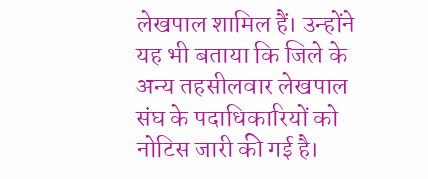लेखपाल शामिल हैं। उन्होंने यह भी बताया कि जिले के अन्य तहसीलवार लेखपाल संघ के पदाधिकारियों को नोटिस जारी की गई है।